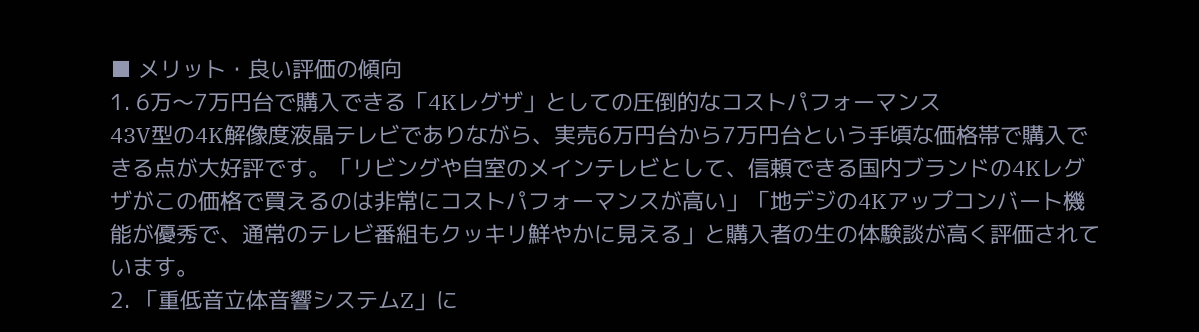■ メリット・良い評価の傾向
1. 6万〜7万円台で購入できる「4Kレグザ」としての圧倒的なコストパフォーマンス
43V型の4K解像度液晶テレビでありながら、実売6万円台から7万円台という手頃な価格帯で購入できる点が大好評です。「リビングや自室のメインテレビとして、信頼できる国内ブランドの4Kレグザがこの価格で買えるのは非常にコストパフォーマンスが高い」「地デジの4Kアップコンバート機能が優秀で、通常のテレビ番組もクッキリ鮮やかに見える」と購入者の生の体験談が高く評価されています。
2. 「重低音立体音響システムZ」に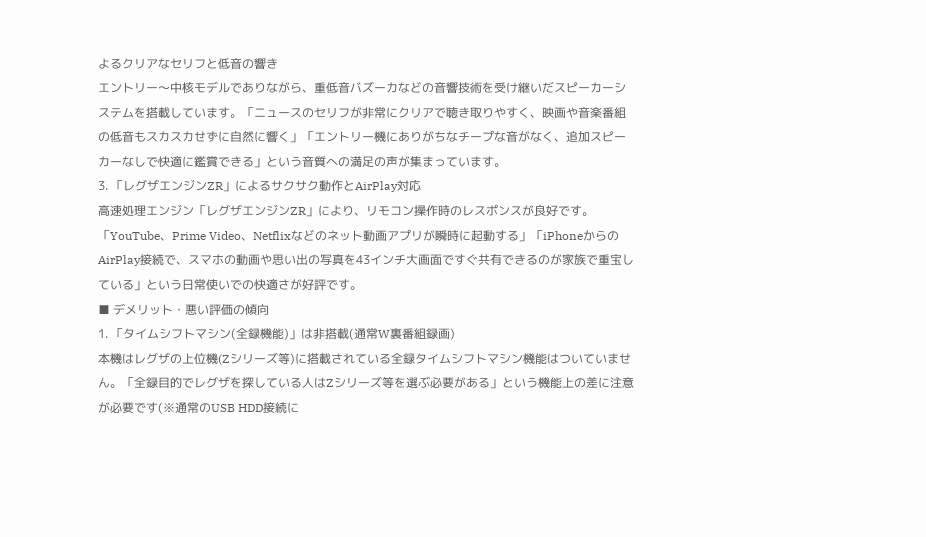よるクリアなセリフと低音の響き
エントリー〜中核モデルでありながら、重低音バズーカなどの音響技術を受け継いだスピーカーシステムを搭載しています。「ニュースのセリフが非常にクリアで聴き取りやすく、映画や音楽番組の低音もスカスカせずに自然に響く」「エントリー機にありがちなチープな音がなく、追加スピーカーなしで快適に鑑賞できる」という音質への満足の声が集まっています。
3. 「レグザエンジンZR」によるサクサク動作とAirPlay対応
高速処理エンジン「レグザエンジンZR」により、リモコン操作時のレスポンスが良好です。「YouTube、Prime Video、Netflixなどのネット動画アプリが瞬時に起動する」「iPhoneからのAirPlay接続で、スマホの動画や思い出の写真を43インチ大画面ですぐ共有できるのが家族で重宝している」という日常使いでの快適さが好評です。
■ デメリット・悪い評価の傾向
1. 「タイムシフトマシン(全録機能)」は非搭載(通常W裏番組録画)
本機はレグザの上位機(Zシリーズ等)に搭載されている全録タイムシフトマシン機能はついていません。「全録目的でレグザを探している人はZシリーズ等を選ぶ必要がある」という機能上の差に注意が必要です(※通常のUSB HDD接続に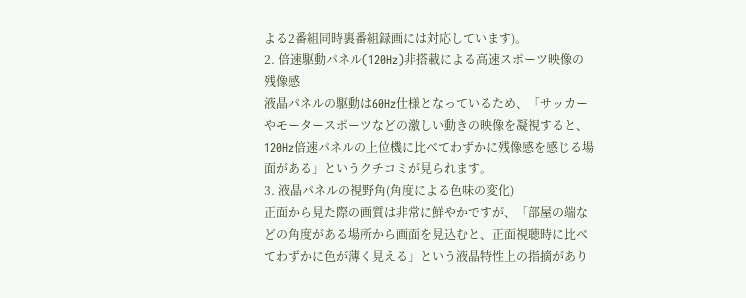よる2番組同時裏番組録画には対応しています)。
2. 倍速駆動パネル(120Hz)非搭載による高速スポーツ映像の残像感
液晶パネルの駆動は60Hz仕様となっているため、「サッカーやモータースポーツなどの激しい動きの映像を凝視すると、120Hz倍速パネルの上位機に比べてわずかに残像感を感じる場面がある」というクチコミが見られます。
3. 液晶パネルの視野角(角度による色味の変化)
正面から見た際の画質は非常に鮮やかですが、「部屋の端などの角度がある場所から画面を見込むと、正面視聴時に比べてわずかに色が薄く見える」という液晶特性上の指摘があり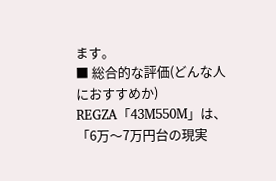ます。
■ 総合的な評価(どんな人におすすめか)
REGZA「43M550M」は、「6万〜7万円台の現実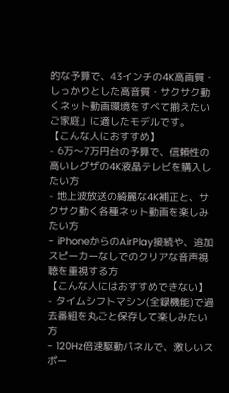的な予算で、43インチの4K高画質・しっかりとした高音質・サクサク動くネット動画環境をすべて揃えたいご家庭」に適したモデルです。
【こんな人におすすめ】
- 6万〜7万円台の予算で、信頼性の高いレグザの4K液晶テレビを購入したい方
- 地上波放送の綺麗な4K補正と、サクサク動く各種ネット動画を楽しみたい方
- iPhoneからのAirPlay接続や、追加スピーカーなしでのクリアな音声視聴を重視する方
【こんな人にはおすすめできない】
- タイムシフトマシン(全録機能)で過去番組を丸ごと保存して楽しみたい方
- 120Hz倍速駆動パネルで、激しいスポー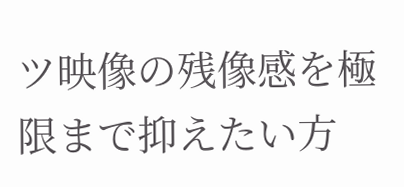ツ映像の残像感を極限まで抑えたい方